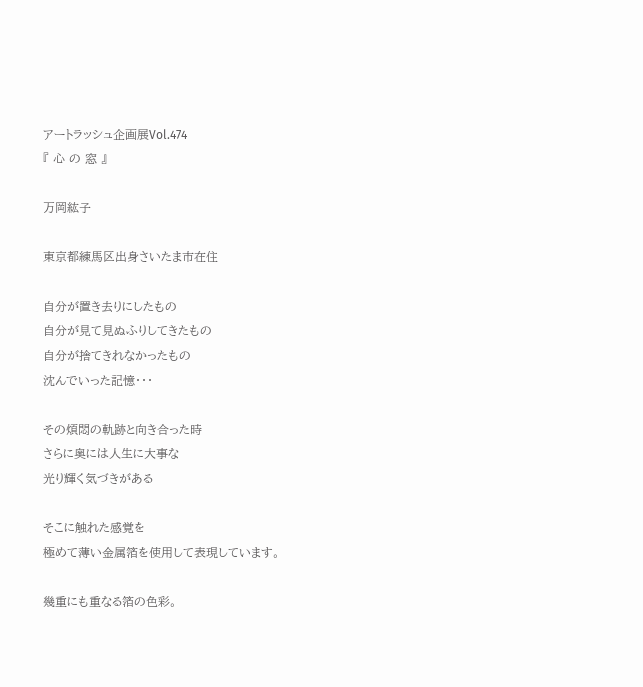アートラッシュ企画展Vol.474
『 心 の 窓 』

万岡紘子

東京都練馬区出身さいたま市在住

自分が置き去りにしたもの
自分が見て見ぬふりしてきたもの
自分が捨てきれなかったもの
沈んでいった記憶・・・

その煩悶の軌跡と向き合った時
さらに奥には人生に大事な
光り輝く気づきがある

そこに触れた感覚を
極めて薄い金属箔を使用して表現しています。

幾重にも重なる箔の色彩。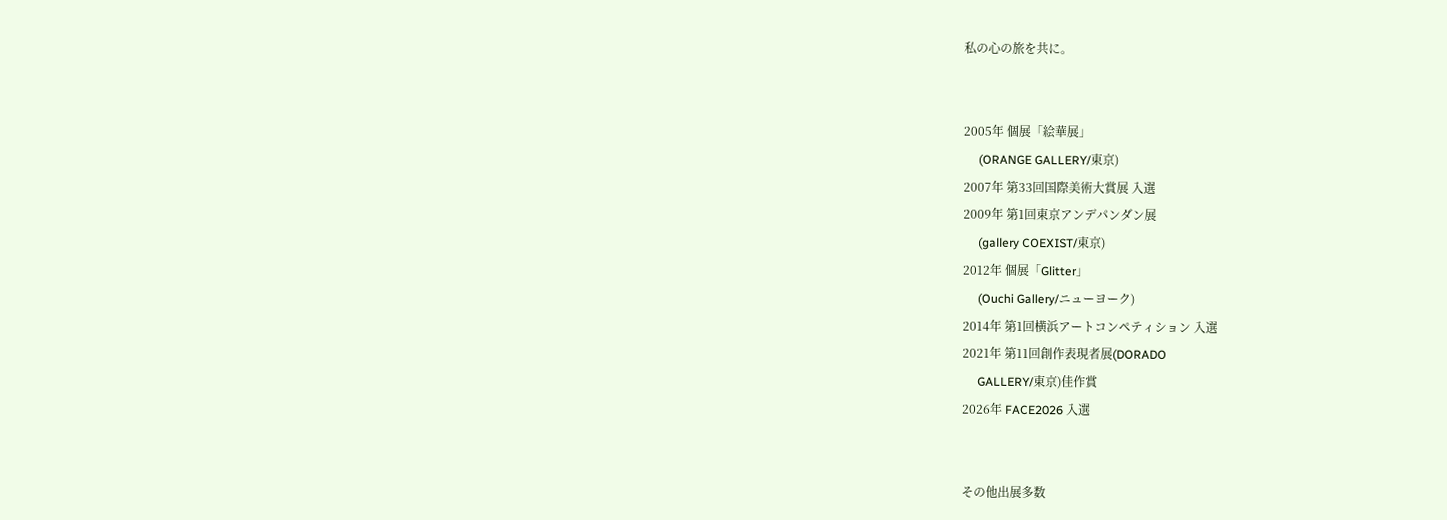私の心の旅を共に。


2005年 個展「絵華展」
     (ORANGE GALLERY/東京)
2007年 第33回国際美術大賞展 入選
2009年 第1回東京アンデパンダン展
     (gallery COEXIST/東京)
2012年 個展「Glitter」
     (Ouchi Gallery/ニューヨーク)
2014年 第1回横浜アートコンペティション 入選
2021年 第11回創作表現者展(DORADO
     GALLERY/東京)佳作賞
2026年 FACE2026 入選


その他出展多数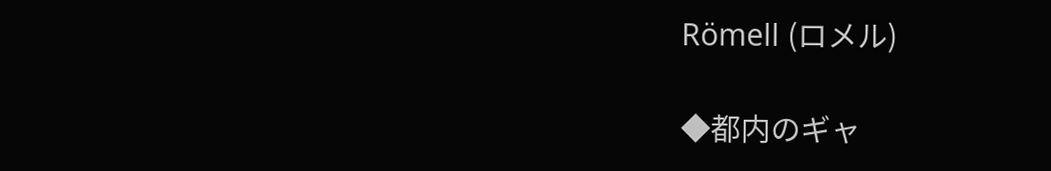Römell (ロメル)

◆都内のギャ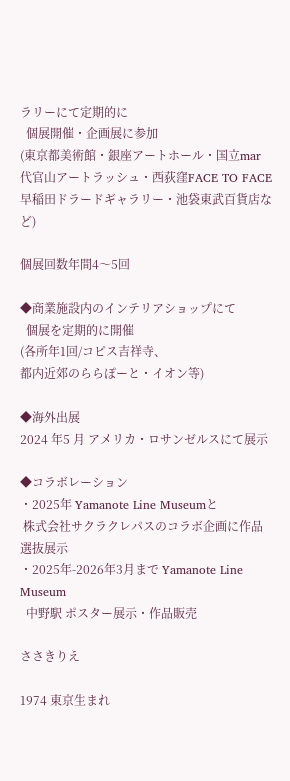ラリーにて定期的に
  個展開催・企画展に参加
(東京都美術館・銀座アートホール・国立mar
代官山アートラッシュ・西荻窪FACE TO FACE
早稲田ドラードギャラリー・池袋東武百貨店など)

個展回数年間4〜5回

◆商業施設内のインテリアショップにて
  個展を定期的に開催
(各所年1回/コピス吉祥寺、
都内近郊のららぽーと・イオン等)

◆海外出展
2024 年5 月 アメリカ・ロサンゼルスにて展示

◆コラボレーション
・2025年 Yamanote Line Museumと
 株式会社サクラクレパスのコラボ企画に作品選抜展示
・2025年-2026年3月まで Yamanote Line Museum
  中野駅 ポスター展示・作品販売

ささきりえ

1974 東京生まれ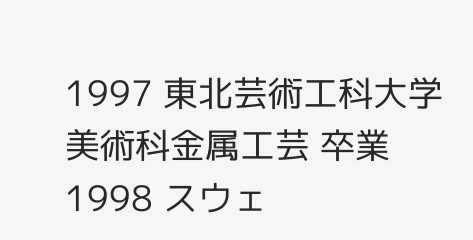1997 東北芸術工科大学 美術科金属工芸 卒業
1998 スウェ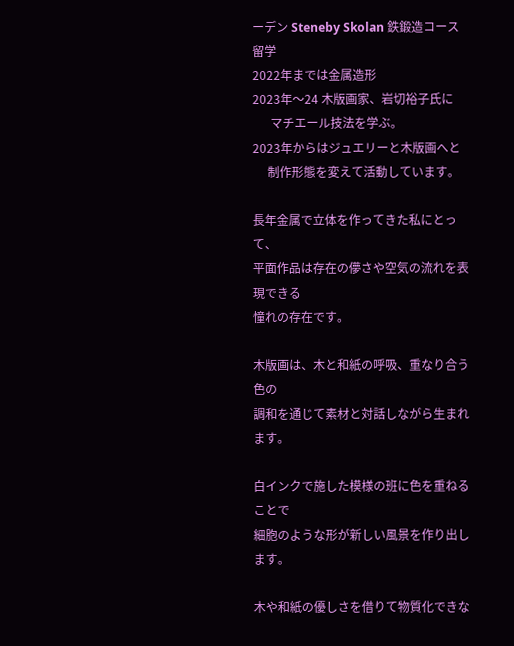ーデン Steneby Skolan 鉄鍛造コース 留学
2022年までは金属造形
2023年〜24 木版画家、岩切裕子氏に
      マチエール技法を学ぶ。
2023年からはジュエリーと木版画へと
     制作形態を変えて活動しています。

長年金属で立体を作ってきた私にとって、
平面作品は存在の儚さや空気の流れを表現できる
憧れの存在です。

木版画は、木と和紙の呼吸、重なり合う色の
調和を通じて素材と対話しながら生まれます。

白インクで施した模様の班に色を重ねることで
細胞のような形が新しい風景を作り出します。

木や和紙の優しさを借りて物質化できな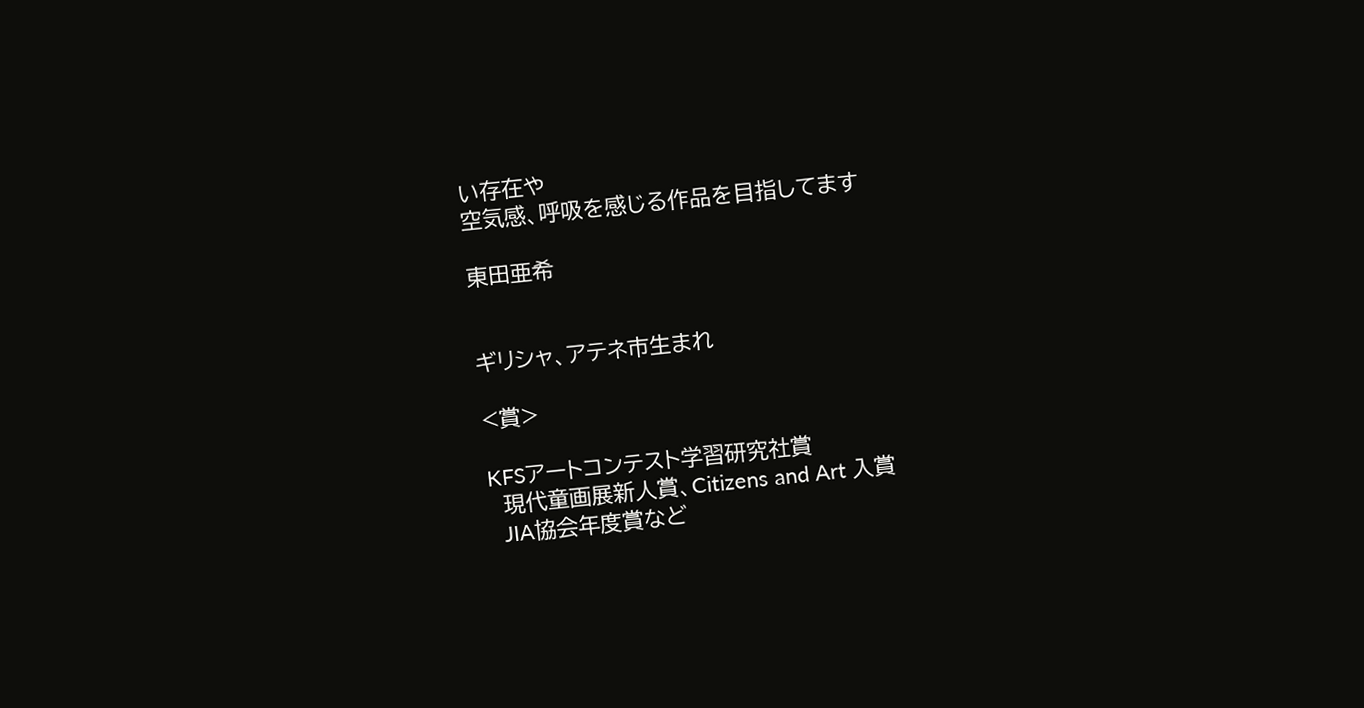い存在や
空気感、呼吸を感じる作品を目指してます

東田亜希


ギリシャ、アテネ市生まれ

<賞>

KFSアートコンテスト学習研究社賞
  現代童画展新人賞、Citizens and Art 入賞
  JIA協会年度賞など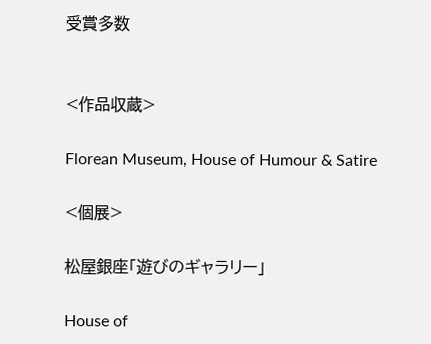受賞多数


<作品収蔵>

Florean Museum, House of Humour & Satire

<個展>

松屋銀座「遊びのギャラリー」

House of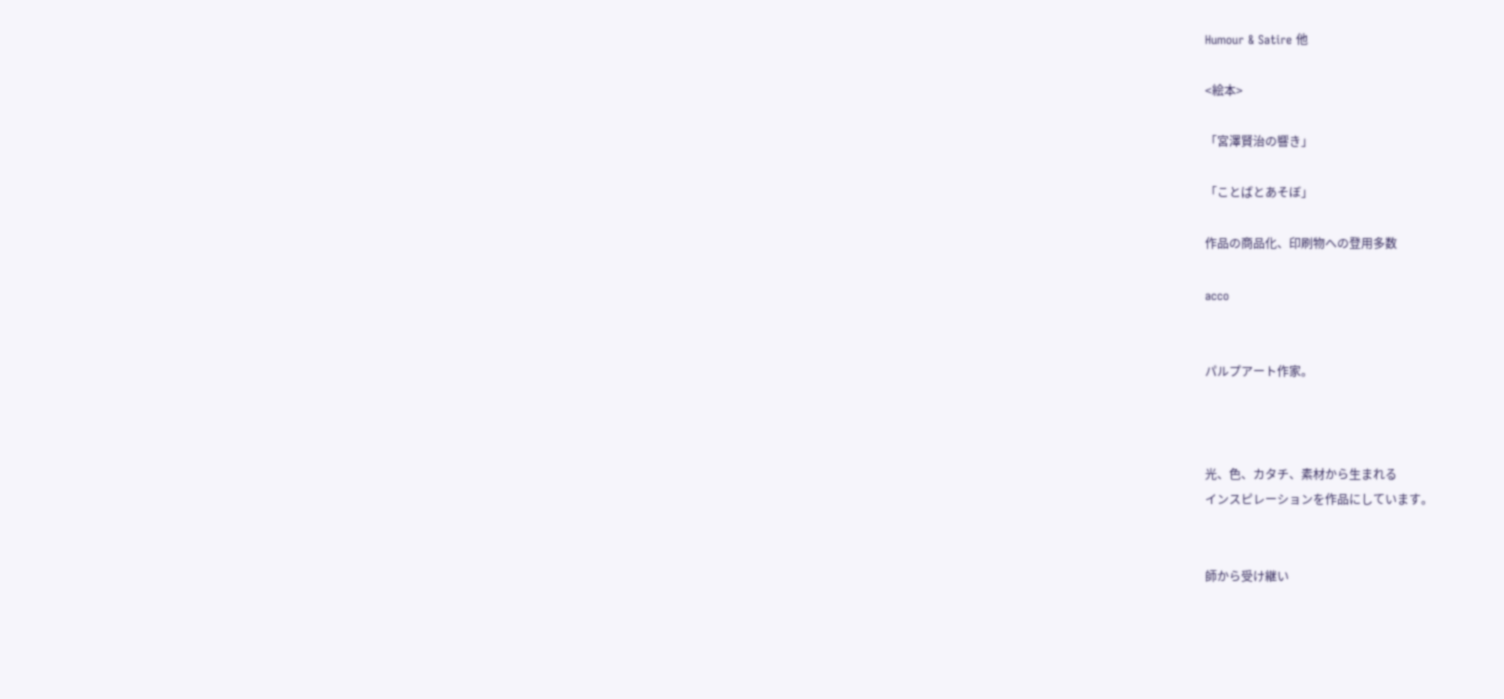Humour & Satire 他

<絵本>

「宮澤賢治の響き」

「ことばとあそぼ」

作品の商品化、印刷物への登用多数

acco


パルプアート作家。



光、色、カタチ、素材から生まれる
インスピレーションを作品にしています。


師から受け継い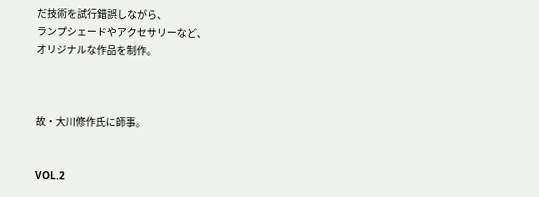だ技術を試行錯誤しながら、
ランプシェードやアクセサリーなど、
オリジナルな作品を制作。



故・大川修作氏に師事。


VOL.2